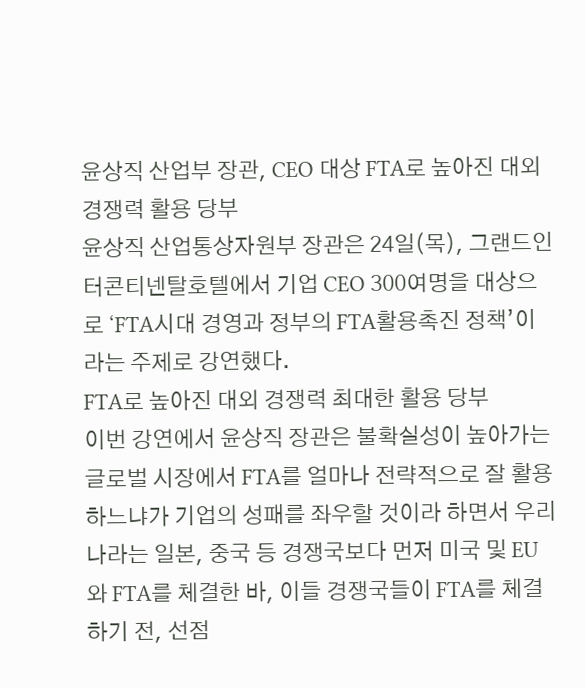윤상직 산업부 장관, CEO 대상 FTA로 높아진 대외경쟁력 활용 당부
윤상직 산업통상자원부 장관은 24일(목), 그랜드인터콘티넨탈호텔에서 기업 CEO 300여명을 대상으로 ‘FTA시대 경영과 정부의 FTA활용촉진 정책’이라는 주제로 강연했다.
FTA로 높아진 대외 경쟁력 최대한 활용 당부
이번 강연에서 윤상직 장관은 불확실성이 높아가는 글로벌 시장에서 FTA를 얼마나 전략적으로 잘 활용하느냐가 기업의 성패를 좌우할 것이라 하면서 우리나라는 일본, 중국 등 경쟁국보다 먼저 미국 및 EU와 FTA를 체결한 바, 이들 경쟁국들이 FTA를 체결하기 전, 선점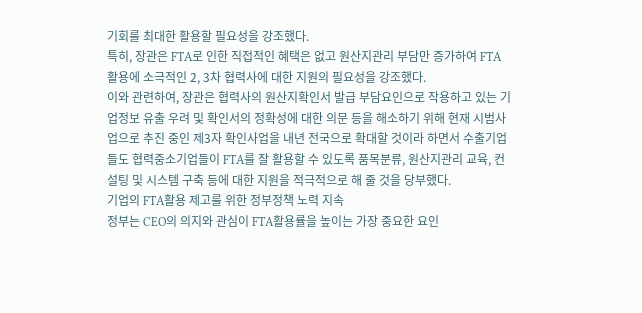기회를 최대한 활용할 필요성을 강조했다.
특히, 장관은 FTA로 인한 직접적인 혜택은 없고 원산지관리 부담만 증가하여 FTA 활용에 소극적인 2, 3차 협력사에 대한 지원의 필요성을 강조했다.
이와 관련하여, 장관은 협력사의 원산지확인서 발급 부담요인으로 작용하고 있는 기업정보 유출 우려 및 확인서의 정확성에 대한 의문 등을 해소하기 위해 현재 시범사업으로 추진 중인 제3자 확인사업을 내년 전국으로 확대할 것이라 하면서 수출기업들도 협력중소기업들이 FTA를 잘 활용할 수 있도록 품목분류, 원산지관리 교육, 컨설팅 및 시스템 구축 등에 대한 지원을 적극적으로 해 줄 것을 당부했다.
기업의 FTA활용 제고를 위한 정부정책 노력 지속
정부는 CEO의 의지와 관심이 FTA활용률을 높이는 가장 중요한 요인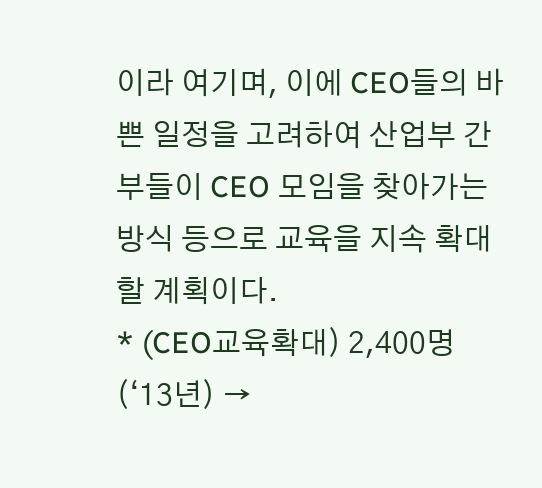이라 여기며, 이에 CEO들의 바쁜 일정을 고려하여 산업부 간부들이 CEO 모임을 찾아가는 방식 등으로 교육을 지속 확대할 계획이다.
* (CEO교육확대) 2,400명(‘13년) →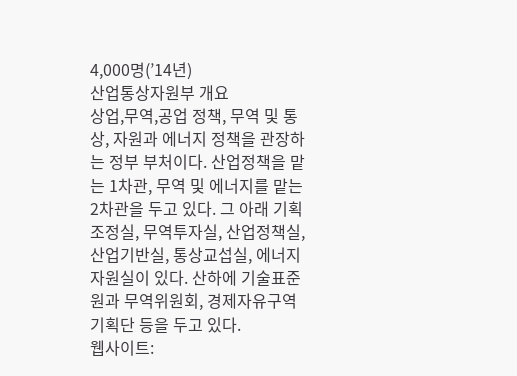4,000명(’14년)
산업통상자원부 개요
상업,무역,공업 정책, 무역 및 통상, 자원과 에너지 정책을 관장하는 정부 부처이다. 산업정책을 맡는 1차관, 무역 및 에너지를 맡는 2차관을 두고 있다. 그 아래 기획조정실, 무역투자실, 산업정책실, 산업기반실, 통상교섭실, 에너지자원실이 있다. 산하에 기술표준원과 무역위원회, 경제자유구역기획단 등을 두고 있다.
웹사이트: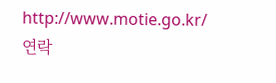http://www.motie.go.kr/
연락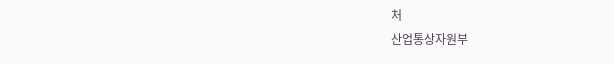처
산업통상자원부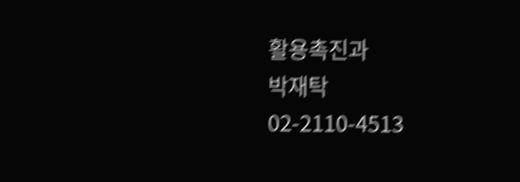활용촉진과
박재탁
02-2110-4513